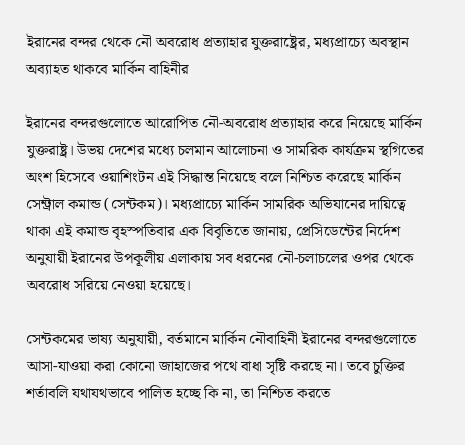ইরানের বন্দর থেকে নৌ অবরোধ প্রত্যাহার যুক্তরাষ্ট্রের, মধ্যপ্রাচ্যে অবস্থান অব্যাহত থাকবে মার্কিন বাহিনীর

ইরানের বন্দরগুলোতে আরোপিত নৌ-অবরোধ প্রত্যাহার করে নিয়েছে মার্কিন যুক্তরাষ্ট্র। উভয় দেশের মধ্যে চলমান আলোচনা ও সামরিক কার্যক্রম স্থগিতের অংশ হিসেবে ওয়াশিংটন এই সিদ্ধান্ত নিয়েছে বলে নিশ্চিত করেছে মার্কিন সেন্ট্রাল কমান্ড (সেন্টকম)। মধ্যপ্রাচ্যে মার্কিন সামরিক অভিযানের দায়িত্বে থাকা এই কমান্ড বৃহস্পতিবার এক বিবৃতিতে জানায়, প্রেসিডেন্টের নির্দেশ অনুযায়ী ইরানের উপকূলীয় এলাকায় সব ধরনের নৌ-চলাচলের ওপর থেকে অবরোধ সরিয়ে নেওয়া হয়েছে।

সেন্টকমের ভাষ্য অনুযায়ী, বর্তমানে মার্কিন নৌবাহিনী ইরানের বন্দরগুলোতে আসা-যাওয়া করা কোনো জাহাজের পথে বাধা সৃষ্টি করছে না। তবে চুক্তির শর্তাবলি যথাযথভাবে পালিত হচ্ছে কি না, তা নিশ্চিত করতে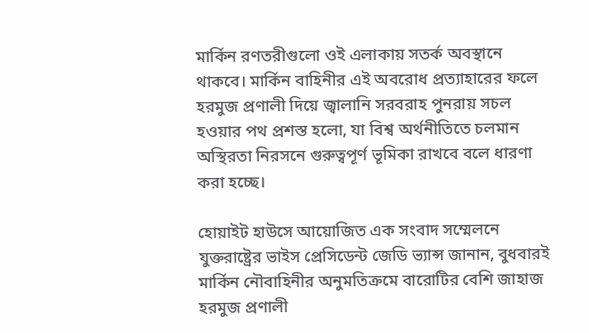মার্কিন রণতরীগুলো ওই এলাকায় সতর্ক অবস্থানে থাকবে। মার্কিন বাহিনীর এই অবরোধ প্রত্যাহারের ফলে হরমুজ প্রণালী দিয়ে জ্বালানি সরবরাহ পুনরায় সচল হওয়ার পথ প্রশস্ত হলো, যা বিশ্ব অর্থনীতিতে চলমান অস্থিরতা নিরসনে গুরুত্বপূর্ণ ভূমিকা রাখবে বলে ধারণা করা হচ্ছে।

হোয়াইট হাউসে আয়োজিত এক সংবাদ সম্মেলনে যুক্তরাষ্ট্রের ভাইস প্রেসিডেন্ট জেডি ভ্যান্স জানান, বুধবারই মার্কিন নৌবাহিনীর অনুমতিক্রমে বারোটির বেশি জাহাজ হরমুজ প্রণালী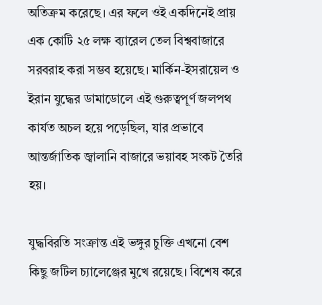অতিক্রম করেছে। এর ফলে ওই একদিনেই প্রায় এক কোটি ২৫ লক্ষ ব্যারেল তেল বিশ্ববাজারে সরবরাহ করা সম্ভব হয়েছে। মার্কিন-ইসরায়েল ও ইরান যুদ্ধের ডামাডোলে এই গুরুত্বপূর্ণ জলপথ কার্যত অচল হয়ে পড়েছিল, যার প্রভাবে আন্তর্জাতিক জ্বালানি বাজারে ভয়াবহ সংকট তৈরি হয়।

যুদ্ধবিরতি সংক্রান্ত এই ভঙ্গুর চুক্তি এখনো বেশ কিছু জটিল চ্যালেঞ্জের মুখে রয়েছে। বিশেষ করে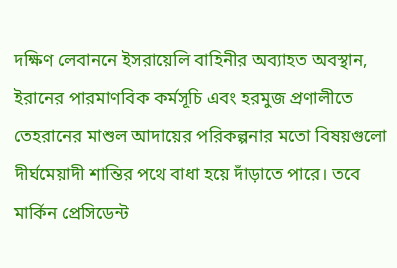দক্ষিণ লেবাননে ইসরায়েলি বাহিনীর অব্যাহত অবস্থান, ইরানের পারমাণবিক কর্মসূচি এবং হরমুজ প্রণালীতে তেহরানের মাশুল আদায়ের পরিকল্পনার মতো বিষয়গুলো দীর্ঘমেয়াদী শান্তির পথে বাধা হয়ে দাঁড়াতে পারে। তবে মার্কিন প্রেসিডেন্ট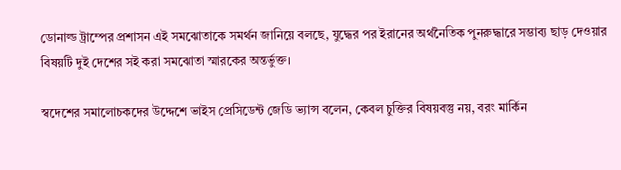ডোনাল্ড ট্রাম্পের প্রশাসন এই সমঝোতাকে সমর্থন জানিয়ে বলছে, যুদ্ধের পর ইরানের অর্থনৈতিক পুনরুদ্ধারে সম্ভাব্য ছাড় দেওয়ার বিষয়টি দুই দেশের সই করা সমঝোতা স্মারকের অন্তর্ভুক্ত।

স্বদেশের সমালোচকদের উদ্দেশে ভাইস প্রেসিডেন্ট জেডি ভ্যান্স বলেন, কেবল চুক্তির বিষয়বস্তু নয়, বরং মার্কিন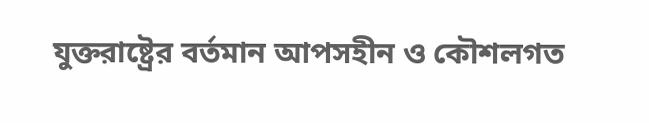যুক্তরাষ্ট্রের বর্তমান আপসহীন ও কৌশলগত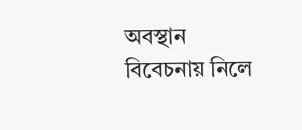অবস্থান বিবেচনায় নিলে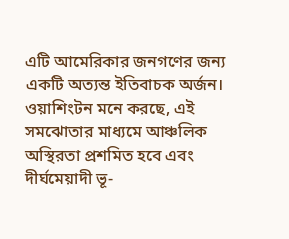এটি আমেরিকার জনগণের জন্য একটি অত্যন্ত ইতিবাচক অর্জন। ওয়াশিংটন মনে করছে, এই সমঝোতার মাধ্যমে আঞ্চলিক অস্থিরতা প্রশমিত হবে এবং দীর্ঘমেয়াদী ভূ-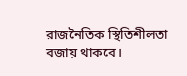রাজনৈতিক স্থিতিশীলতা বজায় থাকবে।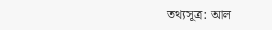তথ্যসূত্র: আল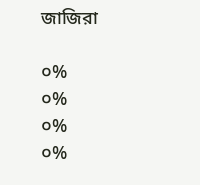জাজিরা

০%
০%
০%
০%